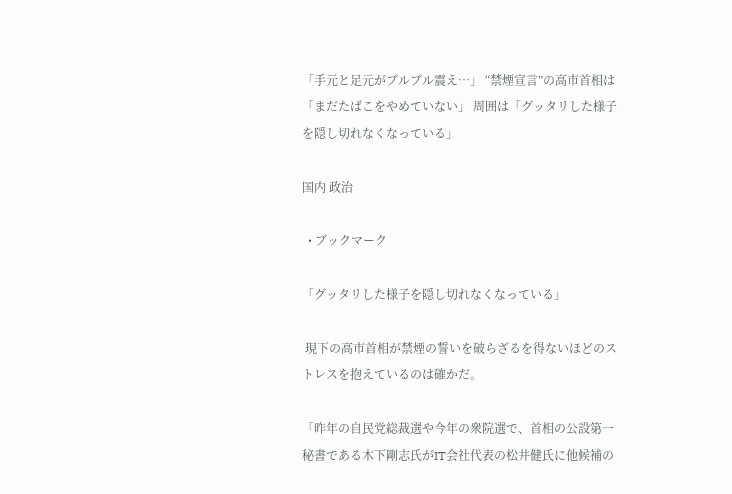「手元と足元がブルブル震え…」 “禁煙宣言”の高市首相は「まだたばこをやめていない」 周囲は「グッタリした様子を隠し切れなくなっている」

国内 政治

  • ブックマーク

「グッタリした様子を隠し切れなくなっている」

 現下の高市首相が禁煙の誓いを破らざるを得ないほどのストレスを抱えているのは確かだ。

「昨年の自民党総裁選や今年の衆院選で、首相の公設第一秘書である木下剛志氏がIT会社代表の松井健氏に他候補の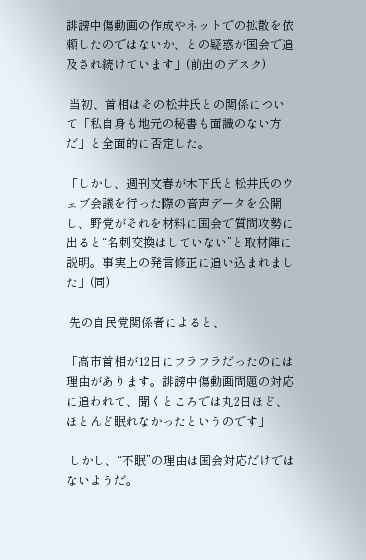誹謗中傷動画の作成やネットでの拡散を依頼したのではないか、との疑惑が国会で追及され続けています」(前出のデスク)

 当初、首相はその松井氏との関係について「私自身も地元の秘書も面識のない方だ」と全面的に否定した。

「しかし、週刊文春が木下氏と松井氏のウェブ会議を行った際の音声データを公開し、野党がそれを材料に国会で質問攻勢に出ると“名刺交換はしていない”と取材陣に説明。事実上の発言修正に追い込まれました」(同)

 先の自民党関係者によると、

「高市首相が12日にフラフラだったのには理由があります。誹謗中傷動画問題の対応に追われて、聞くところでは丸2日ほど、ほとんど眠れなかったというのです」

 しかし、“不眠”の理由は国会対応だけではないようだ。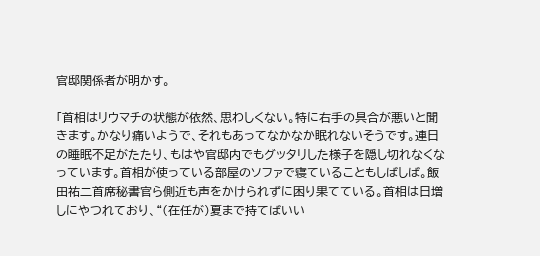官邸関係者が明かす。

「首相はリウマチの状態が依然、思わしくない。特に右手の具合が悪いと聞きます。かなり痛いようで、それもあってなかなか眠れないそうです。連日の睡眠不足がたたり、もはや官邸内でもグッタリした様子を隠し切れなくなっています。首相が使っている部屋のソファで寝ていることもしばしば。飯田祐二首席秘書官ら側近も声をかけられずに困り果てている。首相は日増しにやつれており、“(在任が)夏まで持てばいい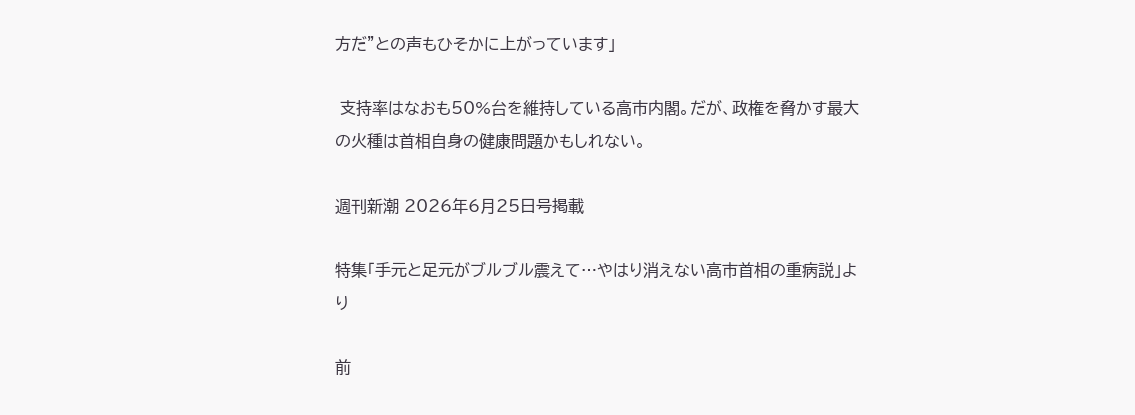方だ”との声もひそかに上がっています」

 支持率はなおも50%台を維持している高市内閣。だが、政権を脅かす最大の火種は首相自身の健康問題かもしれない。

週刊新潮 2026年6月25日号掲載

特集「手元と足元がブルブル震えて…やはり消えない高市首相の重病説」より

前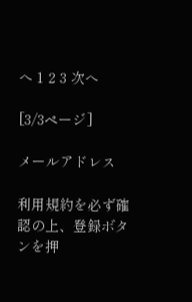へ 1 2 3 次へ

[3/3ページ]

メールアドレス

利用規約を必ず確認の上、登録ボタンを押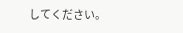してください。